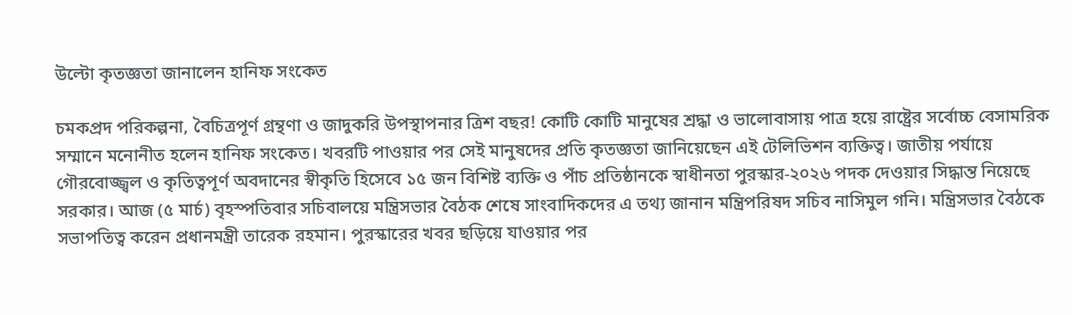উল্টো কৃতজ্ঞতা জানালেন হানিফ সংকেত

চমকপ্রদ পরিকল্পনা, বৈচিত্রপূর্ণ গ্রন্থণা ও জাদুকরি উপস্থাপনার ত্রিশ বছর! কোটি কোটি মানুষের শ্রদ্ধা ও ভালোবাসায় পাত্র হয়ে রাষ্ট্রের সর্বোচ্চ বেসামরিক সম্মানে মনোনীত হলেন হানিফ সংকেত। খবরটি পাওয়ার পর সেই মানুষদের প্রতি কৃতজ্ঞতা জানিয়েছেন এই টেলিভিশন ব্যক্তিত্ব। জাতীয় পর্যায়ে গৌরবোজ্জ্বল ও কৃতিত্বপূর্ণ অবদানের স্বীকৃতি হিসেবে ১৫ জন বিশিষ্ট ব্যক্তি ও পাঁচ প্রতিষ্ঠানকে স্বাধীনতা পুরস্কার-২০২৬ পদক দেওয়ার সিদ্ধান্ত নিয়েছে সরকার। আজ (৫ মার্চ) বৃহস্পতিবার সচিবালয়ে মন্ত্রিসভার বৈঠক শেষে সাংবাদিকদের এ তথ্য জানান মন্ত্রিপরিষদ সচিব নাসিমুল গনি। মন্ত্রিসভার বৈঠকে সভাপতিত্ব করেন প্রধানমন্ত্রী তারেক রহমান। পুরস্কারের খবর ছড়িয়ে যাওয়ার পর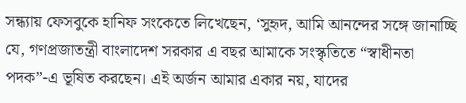সন্ধ্যায় ফেসবুকে হানিফ সংকেতে লিখেছেন, ‘সুহৃদ, আমি আনন্দের সঙ্গে জানাচ্ছি যে, গণপ্রজাতন্ত্রী বাংলাদেশ সরকার এ বছর আমাকে সংস্কৃতিতে “স্বাধীনতা পদক”-এ ভূষিত করছেন। এই অর্জন আমার একার নয়, যাদের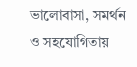ভালোবাসা, সমর্থন ও সহযোগিতায়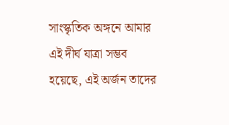সাংস্কৃতিক অঙ্গনে আমার এই দীর্ঘ যাত্রা সম্ভব হয়েছে, এই অর্জন তাদের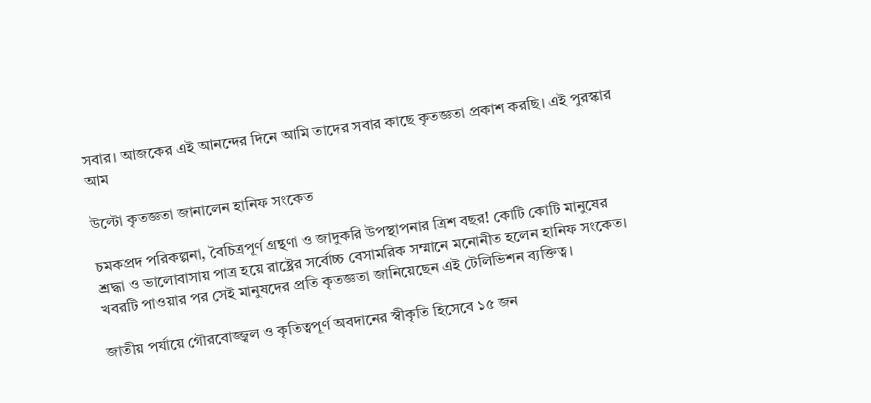সবার। আজকের এই আনন্দের দিনে আমি তাদের সবার কাছে কৃতজ্ঞতা প্রকাশ করছি। এই পুরস্কার আম

উল্টো কৃতজ্ঞতা জানালেন হানিফ সংকেত

চমকপ্রদ পরিকল্পনা, বৈচিত্রপূর্ণ গ্রন্থণা ও জাদুকরি উপস্থাপনার ত্রিশ বছর! কোটি কোটি মানুষের শ্রদ্ধা ও ভালোবাসায় পাত্র হয়ে রাষ্ট্রের সর্বোচ্চ বেসামরিক সম্মানে মনোনীত হলেন হানিফ সংকেত। খবরটি পাওয়ার পর সেই মানুষদের প্রতি কৃতজ্ঞতা জানিয়েছেন এই টেলিভিশন ব্যক্তিত্ব।

জাতীয় পর্যায়ে গৌরবোজ্জ্বল ও কৃতিত্বপূর্ণ অবদানের স্বীকৃতি হিসেবে ১৫ জন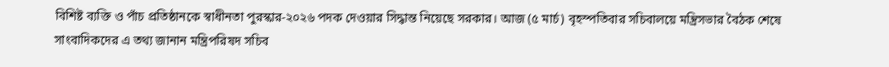বিশিষ্ট ব্যক্তি ও পাঁচ প্রতিষ্ঠানকে স্বাধীনতা পুরস্কার-২০২৬ পদক দেওয়ার সিদ্ধান্ত নিয়েছে সরকার। আজ (৫ মার্চ) বৃহস্পতিবার সচিবালয়ে মন্ত্রিসভার বৈঠক শেষে সাংবাদিকদের এ তথ্য জানান মন্ত্রিপরিষদ সচিব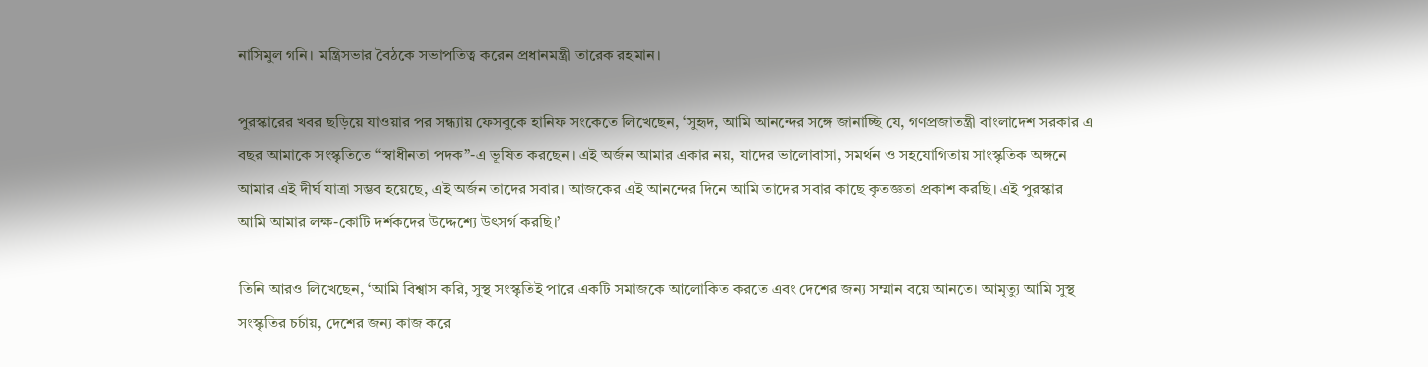নাসিমুল গনি। মন্ত্রিসভার বৈঠকে সভাপতিত্ব করেন প্রধানমন্ত্রী তারেক রহমান।

পুরস্কারের খবর ছড়িয়ে যাওয়ার পর সন্ধ্যায় ফেসবুকে হানিফ সংকেতে লিখেছেন, ‘সুহৃদ, আমি আনন্দের সঙ্গে জানাচ্ছি যে, গণপ্রজাতন্ত্রী বাংলাদেশ সরকার এ বছর আমাকে সংস্কৃতিতে “স্বাধীনতা পদক”-এ ভূষিত করছেন। এই অর্জন আমার একার নয়, যাদের ভালোবাসা, সমর্থন ও সহযোগিতায় সাংস্কৃতিক অঙ্গনে আমার এই দীর্ঘ যাত্রা সম্ভব হয়েছে, এই অর্জন তাদের সবার। আজকের এই আনন্দের দিনে আমি তাদের সবার কাছে কৃতজ্ঞতা প্রকাশ করছি। এই পুরস্কার আমি আমার লক্ষ-কোটি দর্শকদের উদ্দেশ্যে উৎসর্গ করছি।’

তিনি আরও লিখেছেন, ‘আমি বিশ্বাস করি, সুস্থ সংস্কৃতিই পারে একটি সমাজকে আলোকিত করতে এবং দেশের জন্য সম্মান বয়ে আনতে। আমৃত্যু আমি সুস্থ সংস্কৃতির চর্চায়, দেশের জন্য কাজ করে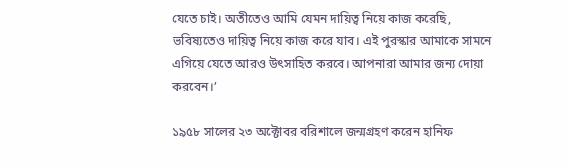যেতে চাই। অতীতেও আমি যেমন দায়িত্ব নিয়ে কাজ করেছি, ভবিষ্যতেও দায়িত্ব নিয়ে কাজ করে যাব। এই পুরস্কার আমাকে সামনে এগিয়ে যেতে আরও উৎসাহিত করবে। আপনারা আমার জন্য দোয়া করবেন।’

১৯৫৮ সালের ২৩ অক্টোবর বরিশালে জন্মগ্রহণ করেন হানিফ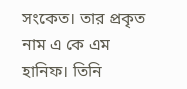সংকেত। তার প্রকৃত নাম এ কে এম হানিফ। তিনি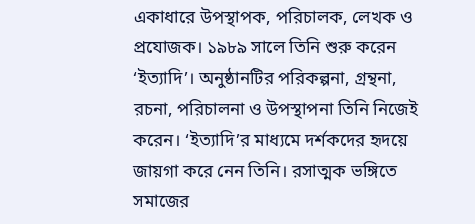একাধারে উপস্থাপক, পরিচালক, লেখক ও প্রযোজক। ১৯৮৯ সালে তিনি শুরু করেন ‘ইত্যাদি’। অনুষ্ঠানটির পরিকল্পনা, গ্রন্থনা, রচনা, পরিচালনা ও উপস্থাপনা তিনি নিজেই করেন। ‘ইত্যাদি’র মাধ্যমে দর্শকদের হৃদয়ে জায়গা করে নেন তিনি। রসাত্মক ভঙ্গিতে সমাজের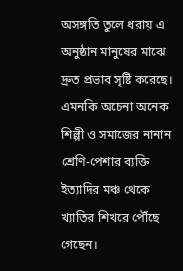অসঙ্গতি তুলে ধরায় এ অনুষ্ঠান মানুষের মাঝে দ্রুত প্রভাব সৃষ্টি করেছে। এমনকি অচেনা অনেক শিল্পী ও সমাজের নানান শ্রেণি-পেশার ব্যক্তি ইত্যাদির মঞ্চ থেকে খ্যাতির শিখরে পৌঁছে গেছেন।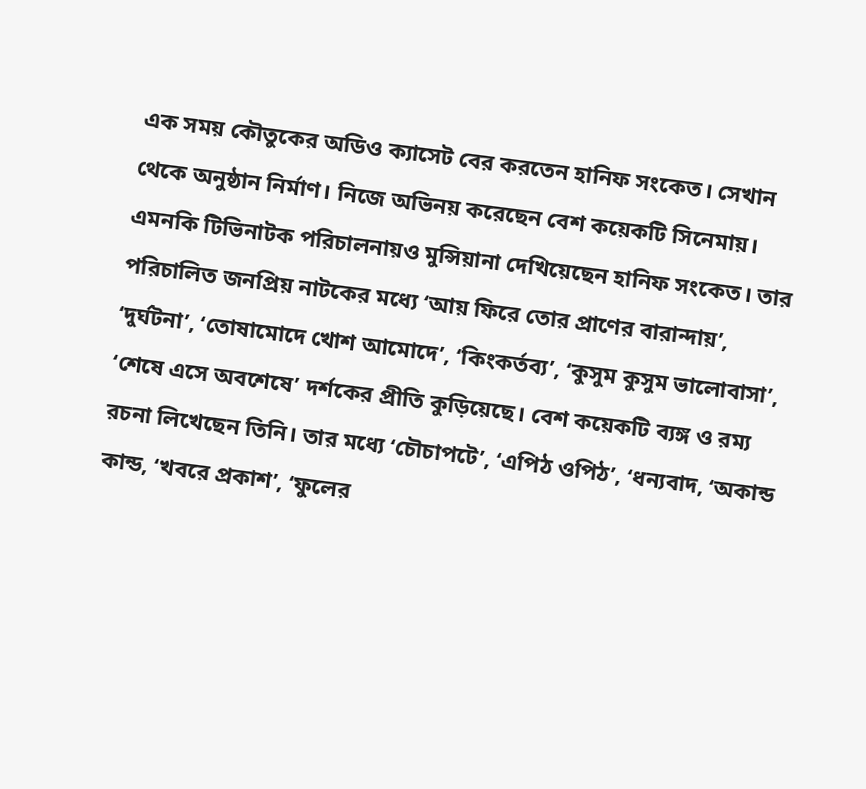এক সময় কৌতুকের অডিও ক্যাসেট বের করতেন হানিফ সংকেত। সেখান থেকে অনুষ্ঠান নির্মাণ। নিজে অভিনয় করেছেন বেশ কয়েকটি সিনেমায়। এমনকি টিভিনাটক পরিচালনায়ও মুন্সিয়ানা দেখিয়েছেন হানিফ সংকেত। তার পরিচালিত জনপ্রিয় নাটকের মধ্যে ‘আয় ফিরে তোর প্রাণের বারান্দায়’, ‘দুর্ঘটনা’, ‘তোষামোদে খোশ আমোদে’, ‘কিংকর্তব্য’, ‘কুসুম কুসুম ভালোবাসা’, ‘শেষে এসে অবশেষে’ দর্শকের প্রীতি কুড়িয়েছে। বেশ কয়েকটি ব্যঙ্গ ও রম্য রচনা লিখেছেন তিনি। তার মধ্যে ‘চৌচাপটে’, ‘এপিঠ ওপিঠ’, ‘ধন্যবাদ, ‘অকান্ড কান্ড, ‘খবরে প্রকাশ’, ‘ফুলের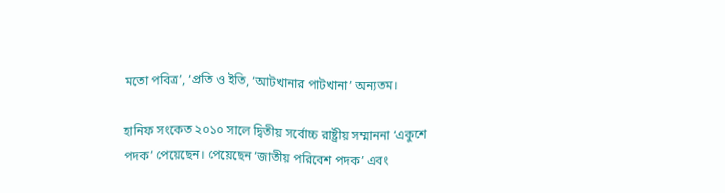মতো পবিত্র’, ‘প্রতি ও ইতি, ‘আটখানার পাটখানা’ অন্যতম।

হানিফ সংকেত ২০১০ সালে দ্বিতীয় সর্বোচ্চ রাষ্ট্রীয় সম্মাননা ‘একুশে পদক’ পেয়েছেন। পেয়েছেন ‘জাতীয় পরিবেশ পদক’ এবং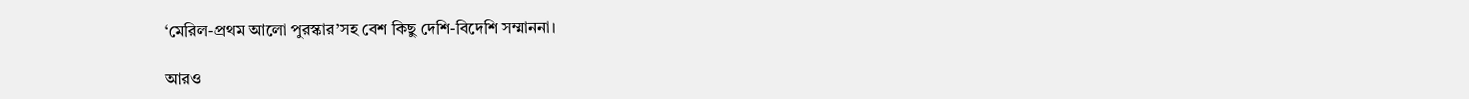‘মেরিল-প্রথম আলো পুরস্কার’সহ বেশ কিছু দেশি-বিদেশি সম্মাননা।

আরও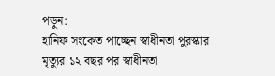পড়ুন:
হানিফ সংকেত পাচ্ছেন স্বাধীনতা পুরস্কার
মৃত্যুর ১২ বছর পর স্বাধীনতা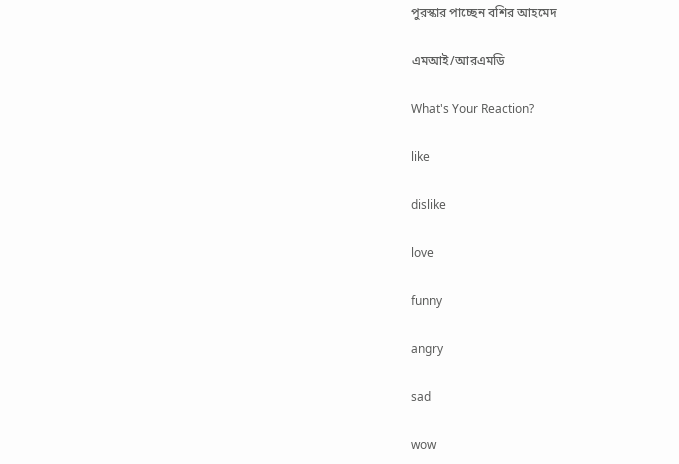পুরস্কার পাচ্ছেন বশির আহমেদ

এমআই/আরএমডি

What's Your Reaction?

like

dislike

love

funny

angry

sad

wow